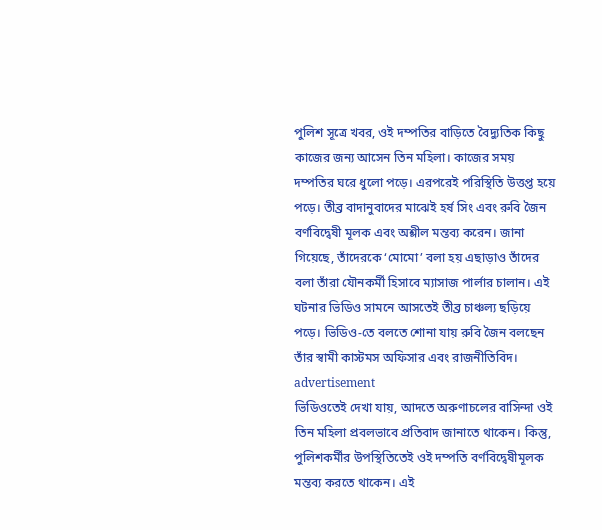পুলিশ সূত্রে খবর, ওই দম্পতির বাড়িতে বৈদ্যুতিক কিছু কাজের জন্য আসেন তিন মহিলা। কাজের সময় দম্পতির ঘরে ধুলো পড়ে। এরপরেই পরিস্থিতি উত্তপ্ত হয়ে পড়ে। তীব্র বাদানুবাদের মাঝেই হর্ষ সিং এবং রুবি জৈন বর্ণবিদ্বেষী মূলক এবং অশ্লীল মন্তব্য করেন। জানা গিয়েছে, তাঁদেরকে ‘মোমো’ বলা হয় এছাড়াও তাঁদের বলা তাঁরা যৌনকর্মী হিসাবে ম্যাসাজ পার্লার চালান। এই ঘটনার ভিডিও সামনে আসতেই তীব্র চাঞ্চল্য ছড়িয়ে পড়ে। ভিডিও-তে বলতে শোনা যায় রুবি জৈন বলছেন তাঁর স্বামী কাস্টমস অফিসার এবং রাজনীতিবিদ।
advertisement
ভিডিওতেই দেখা যায়, আদতে অরুণাচলের বাসিন্দা ওই তিন মহিলা প্রবলভাবে প্রতিবাদ জানাতে থাকেন। কিন্তু, পুলিশকর্মীর উপস্থিতিতেই ওই দম্পতি বর্ণবিদ্বেষীমূলক মন্তব্য করতে থাকেন। এই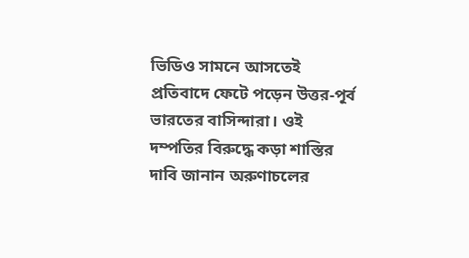ভিডিও সামনে আসতেই প্রতিবাদে ফেটে পড়েন উত্তর-পূর্ব ভারতের বাসিন্দারা। ওই দম্পতির বিরুদ্ধে কড়া শাস্তির দাবি জানান অরুণাচলের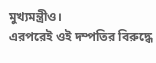মুখ্যমন্ত্রীও।
এরপরেই ওই দম্পতির বিরুদ্ধে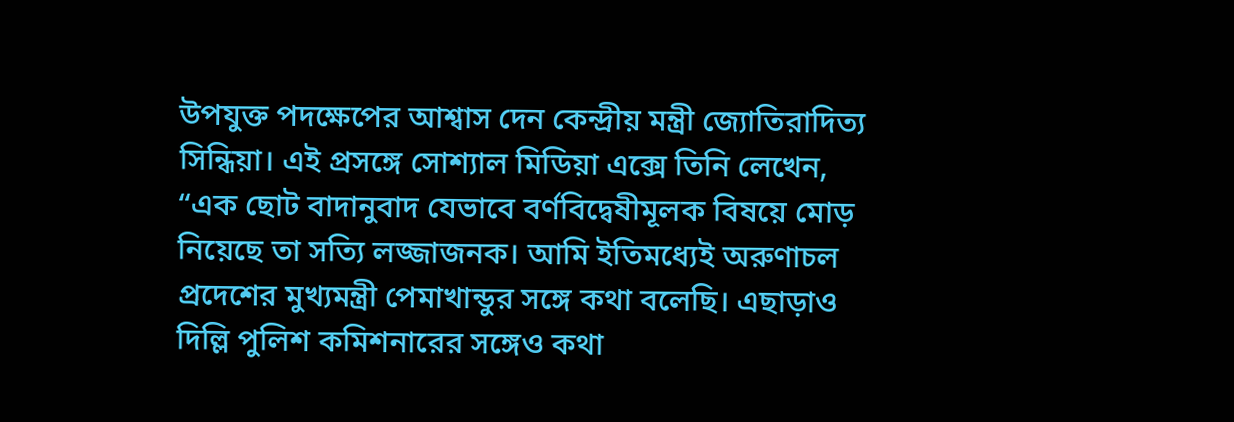উপযুক্ত পদক্ষেপের আশ্বাস দেন কেন্দ্রীয় মন্ত্রী জ্যোতিরাদিত্য সিন্ধিয়া। এই প্রসঙ্গে সোশ্যাল মিডিয়া এক্সে তিনি লেখেন, “এক ছোট বাদানুবাদ যেভাবে বর্ণবিদ্বেষীমূলক বিষয়ে মোড় নিয়েছে তা সত্যি লজ্জাজনক। আমি ইতিমধ্যেই অরুণাচল প্রদেশের মুখ্যমন্ত্রী পেমাখান্ডুর সঙ্গে কথা বলেছি। এছাড়াও দিল্লি পুলিশ কমিশনারের সঙ্গেও কথা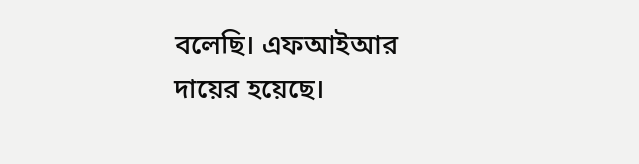বলেছি। এফআইআর দায়ের হয়েছে।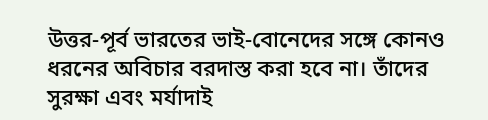উত্তর-পূর্ব ভারতের ভাই-বোনেদের সঙ্গে কোনও ধরনের অবিচার বরদাস্ত করা হবে না। তাঁদের সুরক্ষা এবং মর্যাদাই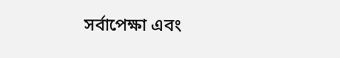সর্বাপেক্ষা এবং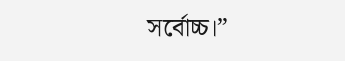সর্বোচ্চ।”